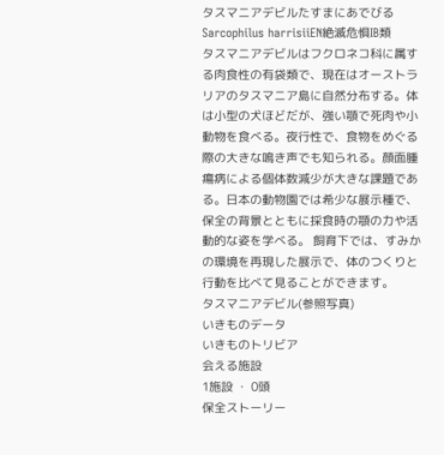タスマニアデビルたすまにあでびる
Sarcophilus harrisiiEN絶滅危惧IB類
タスマニアデビルはフクロネコ科に属する肉食性の有袋類で、現在はオーストラリアのタスマニア島に自然分布する。体は小型の犬ほどだが、強い顎で死肉や小動物を食べる。夜行性で、食物をめぐる際の大きな鳴き声でも知られる。顔面腫瘍病による個体数減少が大きな課題である。日本の動物園では希少な展示種で、保全の背景とともに採食時の顎の力や活動的な姿を学べる。 飼育下では、すみかの環境を再現した展示で、体のつくりと行動を比べて見ることができます。
タスマニアデビル(参照写真)
いきものデータ
いきものトリビア
会える施設
1施設 ・ 0頭
保全ストーリー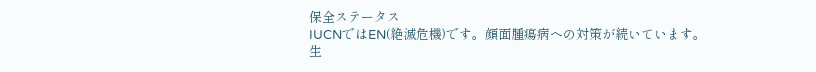保全ステータス
IUCNではEN(絶滅危機)です。顔面腫瘍病への対策が続いています。
生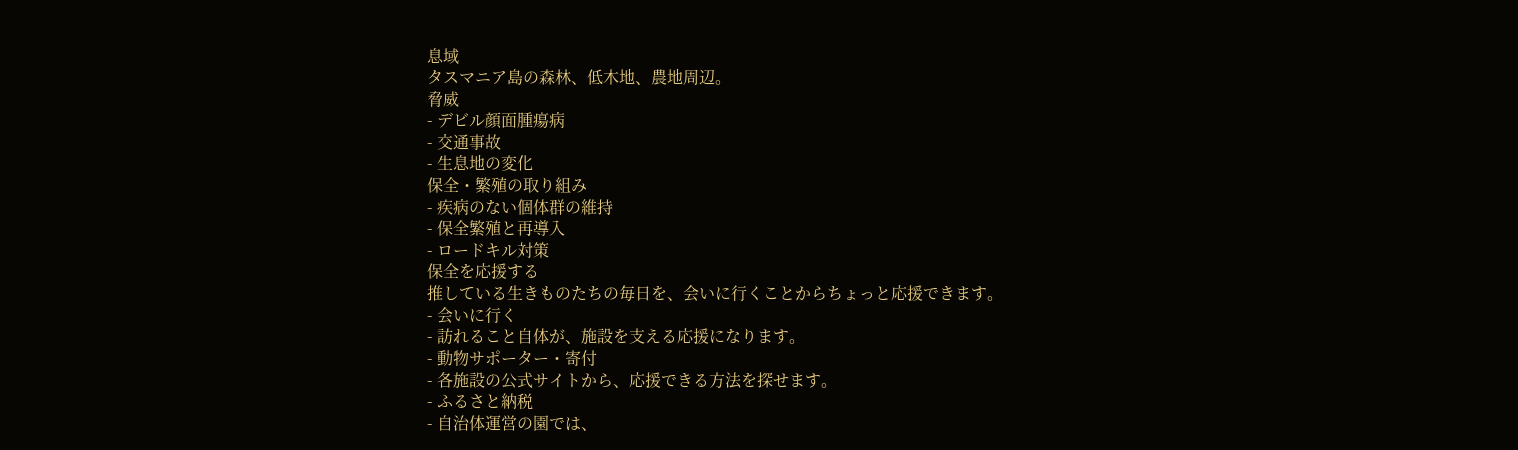息域
タスマニア島の森林、低木地、農地周辺。
脅威
- デビル顔面腫瘍病
- 交通事故
- 生息地の変化
保全・繁殖の取り組み
- 疾病のない個体群の維持
- 保全繁殖と再導入
- ロードキル対策
保全を応援する
推している生きものたちの毎日を、会いに行くことからちょっと応援できます。
- 会いに行く
- 訪れること自体が、施設を支える応援になります。
- 動物サポーター・寄付
- 各施設の公式サイトから、応援できる方法を探せます。
- ふるさと納税
- 自治体運営の園では、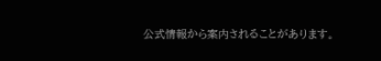公式情報から案内されることがあります。